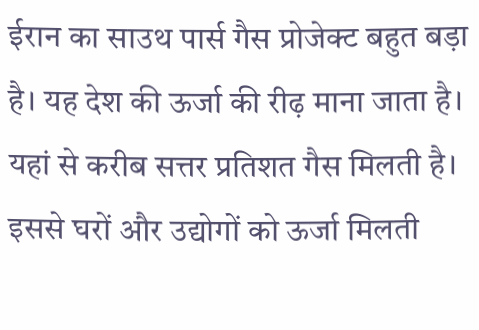ईरान का साउथ पार्स गैस प्रोजेक्ट बहुत बड़ा है। यह देश की ऊर्जा की रीढ़ माना जाता है। यहां से करीब सत्तर प्रतिशत गैस मिलती है। इससे घरों और उद्योगों को ऊर्जा मिलती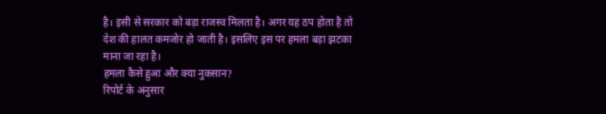है। इसी से सरकार को बड़ा राजस्व मिलता है। अगर यह ठप होता है तो देश की हालत कमजोर हो जाती है। इसलिए इस पर हमला बड़ा झटका माना जा रहा है।
हमला कैसे हुआ और क्या नुकसान?
रिपोर्ट के अनुसार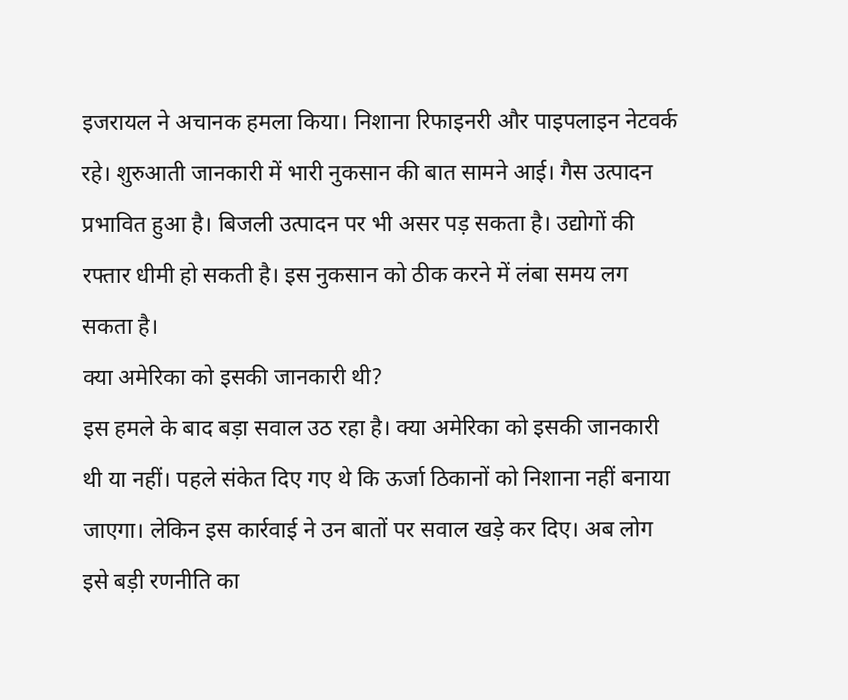इजरायल ने अचानक हमला किया। निशाना रिफाइनरी और पाइपलाइन नेटवर्क रहे। शुरुआती जानकारी में भारी नुकसान की बात सामने आई। गैस उत्पादन प्रभावित हुआ है। बिजली उत्पादन पर भी असर पड़ सकता है। उद्योगों की रफ्तार धीमी हो सकती है। इस नुकसान को ठीक करने में लंबा समय लग सकता है।
क्या अमेरिका को इसकी जानकारी थी?
इस हमले के बाद बड़ा सवाल उठ रहा है। क्या अमेरिका को इसकी जानकारी थी या नहीं। पहले संकेत दिए गए थे कि ऊर्जा ठिकानों को निशाना नहीं बनाया जाएगा। लेकिन इस कार्रवाई ने उन बातों पर सवाल खड़े कर दिए। अब लोग इसे बड़ी रणनीति का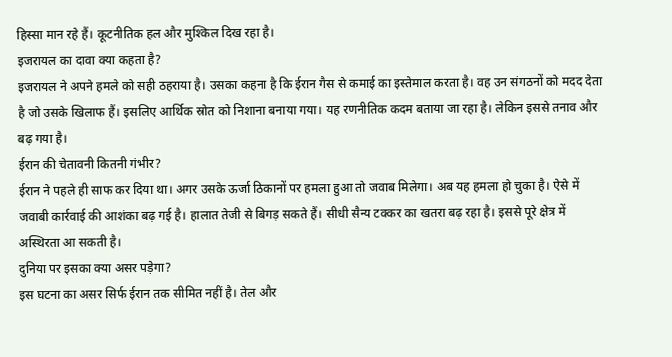हिस्सा मान रहे हैं। कूटनीतिक हल और मुश्किल दिख रहा है।
इजरायल का दावा क्या कहता है?
इजरायल ने अपने हमले को सही ठहराया है। उसका कहना है कि ईरान गैस से कमाई का इस्तेमाल करता है। वह उन संगठनों को मदद देता है जो उसके खिलाफ हैं। इसलिए आर्थिक स्रोत को निशाना बनाया गया। यह रणनीतिक कदम बताया जा रहा है। लेकिन इससे तनाव और बढ़ गया है।
ईरान की चेतावनी कितनी गंभीर?
ईरान ने पहले ही साफ कर दिया था। अगर उसके ऊर्जा ठिकानों पर हमला हुआ तो जवाब मिलेगा। अब यह हमला हो चुका है। ऐसे में जवाबी कार्रवाई की आशंका बढ़ गई है। हालात तेजी से बिगड़ सकते हैं। सीधी सैन्य टक्कर का खतरा बढ़ रहा है। इससे पूरे क्षेत्र में अस्थिरता आ सकती है।
दुनिया पर इसका क्या असर पड़ेगा?
इस घटना का असर सिर्फ ईरान तक सीमित नहीं है। तेल और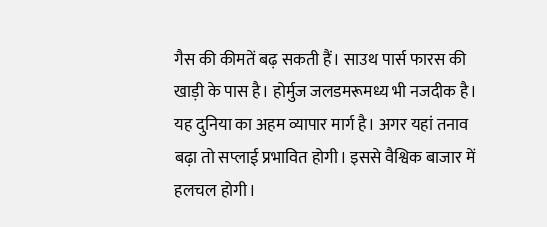गैस की कीमतें बढ़ सकती हैं। साउथ पार्स फारस की खाड़ी के पास है। होर्मुज जलडमरूमध्य भी नजदीक है। यह दुनिया का अहम व्यापार मार्ग है। अगर यहां तनाव बढ़ा तो सप्लाई प्रभावित होगी। इससे वैश्विक बाजार में हलचल होगी।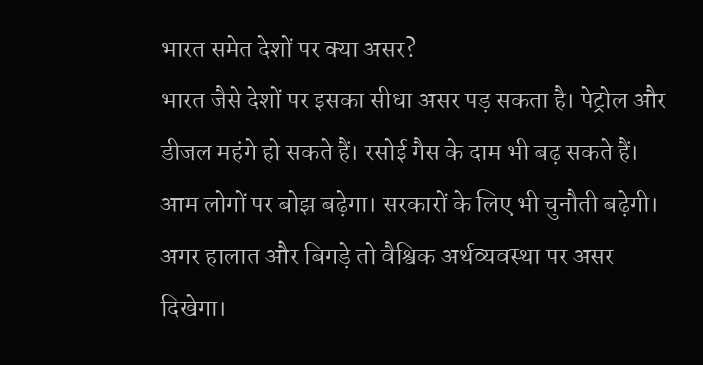भारत समेत देशों पर क्या असर?
भारत जैसे देशों पर इसका सीधा असर पड़ सकता है। पेट्रोल और डीजल महंगे हो सकते हैं। रसोई गैस के दाम भी बढ़ सकते हैं। आम लोगों पर बोझ बढ़ेगा। सरकारों के लिए भी चुनौती बढ़ेगी। अगर हालात और बिगड़े तो वैश्विक अर्थव्यवस्था पर असर दिखेगा।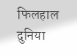फिलहाल दुनिया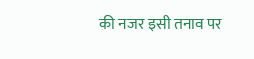की नजर इसी तनाव पर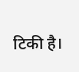टिकी है।